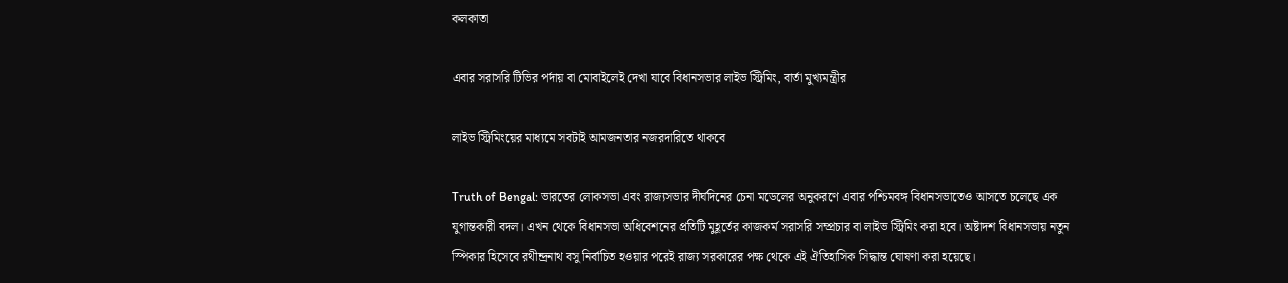কলকাতা

এবার সরাসরি টিভির পর্দায় বা মোবাইলেই দেখা যাবে বিধানসভার লাইভ স্ট্রিমিং, বার্তা মুখ্যমন্ত্রীর

লাইভ স্ট্রিমিংয়ের মাধ্যমে সবটাই আমজনতার নজরদারিতে থাকবে

Truth of Bengal: ভারতের লোকসভা এবং রাজ্যসভার দীর্ঘদিনের চেনা মডেলের অনুকরণে এবার পশ্চিমবঙ্গ বিধানসভাতেও আসতে চলেছে এক যুগান্তকারী বদল। এখন থেকে বিধানসভা অধিবেশনের প্রতিটি মুহূর্তের কাজকর্ম সরাসরি সম্প্রচার বা লাইভ স্ট্রিমিং করা হবে। অষ্টাদশ বিধানসভায় নতুন স্পিকার হিসেবে রথীন্দ্রনাথ বসু নির্বাচিত হওয়ার পরেই রাজ্য সরকারের পক্ষ থেকে এই ঐতিহাসিক সিদ্ধান্ত ঘোষণা করা হয়েছে।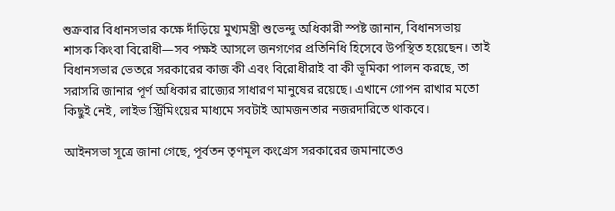শুক্রবার বিধানসভার কক্ষে দাঁড়িয়ে মুখ্যমন্ত্রী শুভেন্দু অধিকারী স্পষ্ট জানান, বিধানসভায় শাসক কিংবা বিরোধী—সব পক্ষই আসলে জনগণের প্রতিনিধি হিসেবে উপস্থিত হয়েছেন। তাই বিধানসভার ভেতরে সরকারের কাজ কী এবং বিরোধীরাই বা কী ভূমিকা পালন করছে, তা সরাসরি জানার পূর্ণ অধিকার রাজ্যের সাধারণ মানুষের রয়েছে। এখানে গোপন রাখার মতো কিছুই নেই, লাইভ স্ট্রিমিংয়ের মাধ্যমে সবটাই আমজনতার নজরদারিতে থাকবে।

আইনসভা সূত্রে জানা গেছে, পূর্বতন তৃণমূল কংগ্রেস সরকারের জমানাতেও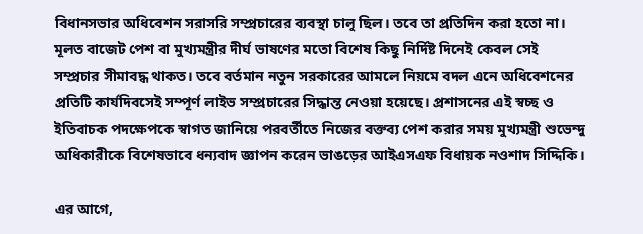বিধানসভার অধিবেশন সরাসরি সম্প্রচারের ব্যবস্থা চালু ছিল। তবে তা প্রতিদিন করা হতো না। মূলত বাজেট পেশ বা মুখ্যমন্ত্রীর দীর্ঘ ভাষণের মতো বিশেষ কিছু নির্দিষ্ট দিনেই কেবল সেই সম্প্রচার সীমাবদ্ধ থাকত। তবে বর্তমান নতুন সরকারের আমলে নিয়মে বদল এনে অধিবেশনের প্রতিটি কার্যদিবসেই সম্পূর্ণ লাইভ সম্প্রচারের সিদ্ধান্ত নেওয়া হয়েছে। প্রশাসনের এই স্বচ্ছ ও ইতিবাচক পদক্ষেপকে স্বাগত জানিয়ে পরবর্তীতে নিজের বক্তব্য পেশ করার সময় মুখ্যমন্ত্রী শুভেন্দু অধিকারীকে বিশেষভাবে ধন্যবাদ জ্ঞাপন করেন ভাঙড়ের আইএসএফ বিধায়ক নওশাদ সিদ্দিকি।

এর আগে,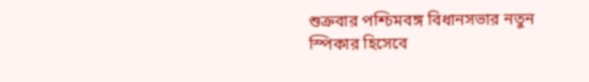শুক্রবার পশ্চিমবঙ্গ বিধানসভার নতুন স্পিকার হিসেবে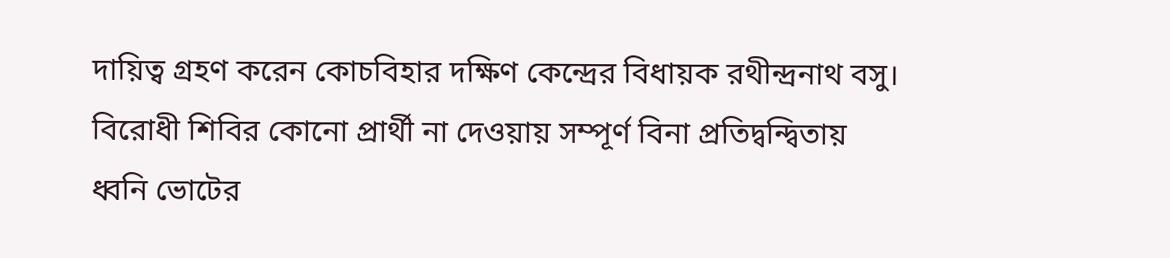দায়িত্ব গ্রহণ করেন কোচবিহার দক্ষিণ কেন্দ্রের বিধায়ক রথীন্দ্রনাথ বসু। বিরোধী শিবির কোনো প্রার্থী না দেওয়ায় সম্পূর্ণ বিনা প্রতিদ্বন্দ্বিতায় ধ্বনি ভোটের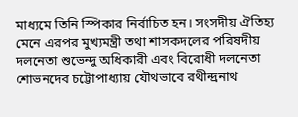মাধ্যমে তিনি স্পিকার নির্বাচিত হন। সংসদীয় ঐতিহ্য মেনে এরপর মুখ্যমন্ত্রী তথা শাসকদলের পরিষদীয় দলনেতা শুভেন্দু অধিকারী এবং বিরোধী দলনেতা শোভনদেব চট্টোপাধ্যায় যৌথভাবে রথীন্দ্রনাথ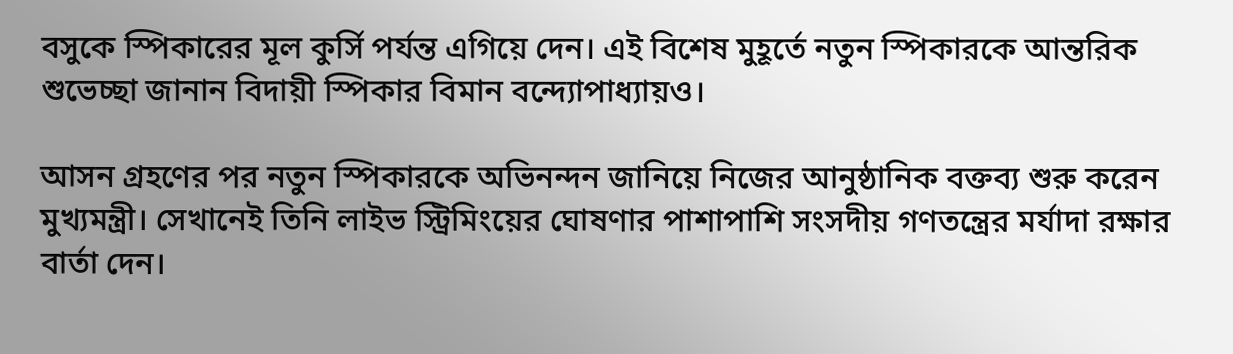বসুকে স্পিকারের মূল কুর্সি পর্যন্ত এগিয়ে দেন। এই বিশেষ মুহূর্তে নতুন স্পিকারকে আন্তরিক শুভেচ্ছা জানান বিদায়ী স্পিকার বিমান বন্দ্যোপাধ্যায়ও।

আসন গ্রহণের পর নতুন স্পিকারকে অভিনন্দন জানিয়ে নিজের আনুষ্ঠানিক বক্তব্য শুরু করেন মুখ্যমন্ত্রী। সেখানেই তিনি লাইভ স্ট্রিমিংয়ের ঘোষণার পাশাপাশি সংসদীয় গণতন্ত্রের মর্যাদা রক্ষার বার্তা দেন।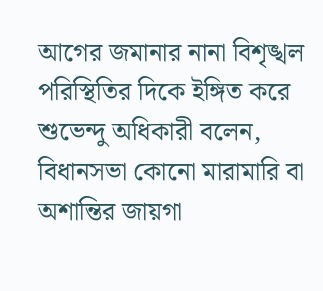আগের জমানার নানা বিশৃঙ্খল পরিস্থিতির দিকে ইঙ্গিত করে শুভেন্দু অধিকারী বলেন, বিধানসভা কোনো মারামারি বা অশান্তির জায়গা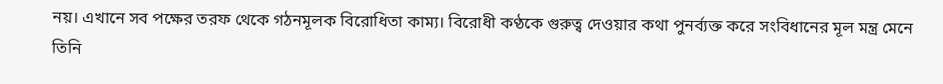নয়। এখানে সব পক্ষের তরফ থেকে গঠনমূলক বিরোধিতা কাম্য। বিরোধী কণ্ঠকে গুরুত্ব দেওয়ার কথা পুনর্ব্যক্ত করে সংবিধানের মূল মন্ত্র মেনে তিনি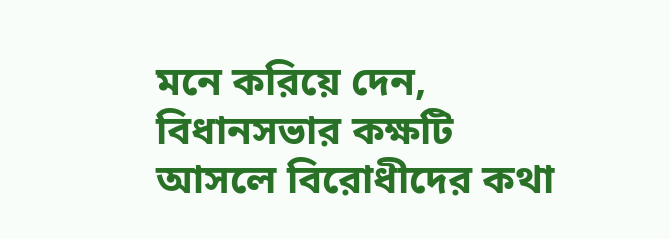মনে করিয়ে দেন, বিধানসভার কক্ষটি আসলে বিরোধীদের কথা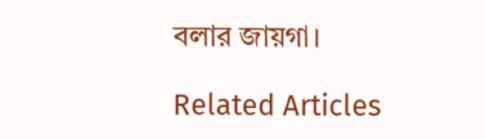বলার জায়গা।

Related Articles